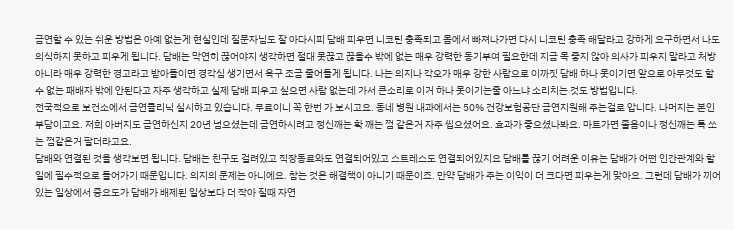금연할 수 있는 쉬운 방법은 아예 없는게 현실인데 질문자님도 잘 아다시피 담배 피우면 니코틴 충족되고 몸에서 빠져나가면 다시 니코틴 충족 해달라고 강하게 요구하면서 나도 의식하지 못하고 피우게 됩니다. 담배는 막연히 끊어야지 생각하면 절대 못끊고 끊을수 밖에 없는 매우 강력한 동기부여 필요한데 지금 목 좋지 않아 의사가 피우지 말라고 처방 아니라 매우 강력한 경고라고 받아들이면 경각심 생기면서 욕구 조금 줄어들게 됩니다. 나는 의지나 각오가 매우 강한 사람으로 이까짓 담배 하나 못이기면 앞으로 아무것도 할수 없는 패배자 밖에 안된다고 자주 생각하고 실제 담배 피우고 싶으면 사람 없는데 가서 큰소리로 이거 하나 못이기는줄 아느냐 소리치는 것도 방법입니다.
전국적으로 보건소에서 금연클리닉 실시하고 있습니다. 무료이니 꼭 한번 가 보시고요. 동네 병원 내과에서는 50% 건강보험공단 금연지원해 주는걸로 압니다. 나머지는 본인 부담이고요. 저희 아버지도 금연하신지 20년 넘으셨는데 금연하시려고 정신깨는 확 깨는 껌 같은거 자주 씹으셨어요. 효과가 좋으셨나봐요. 마트가면 졸음이나 정신깨는 톡 쏘는 껌같은거 팔더라고요.
담배와 연결된 것을 생각보면 됩니다. 담배는 친구도 걸려있고 직장동료와도 연결되어있고 스트레스도 연결되어있지요 담배를 끊기 어려운 이유는 담배가 어떤 인간관계와 할일에 필수적으로 들어가기 때문입니다. 의지의 문제는 아니에요. 참는 것은 해결책이 아니기 때문이죠. 만약 담배가 주는 이익이 더 크다면 피우는게 맞아요. 그런데 담배가 끼어있는 일상에서 중요도가 담배가 배제된 일상보다 더 작아 질때 자연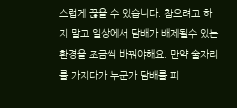스럽게 끊을 수 있습니다. 참으려고 하지 말고 일상에서 담배가 배제될수 있는 환경을 조금씩 바꿔야해요. 만약 술자리를 가지다가 누군가 담배를 피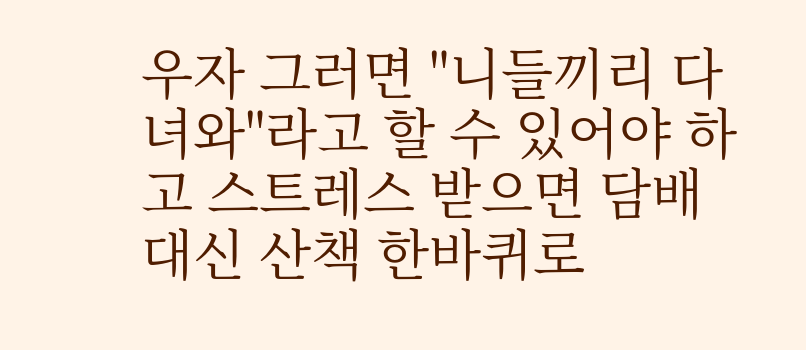우자 그러면 "니들끼리 다녀와"라고 할 수 있어야 하고 스트레스 받으면 담배대신 산책 한바퀴로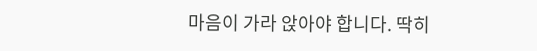마음이 가라 앉아야 합니다. 딱히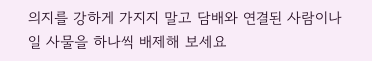의지를 강하게 가지지 말고 담배와 연결된 사람이나 일 사물을 하나씩 배제해 보세요